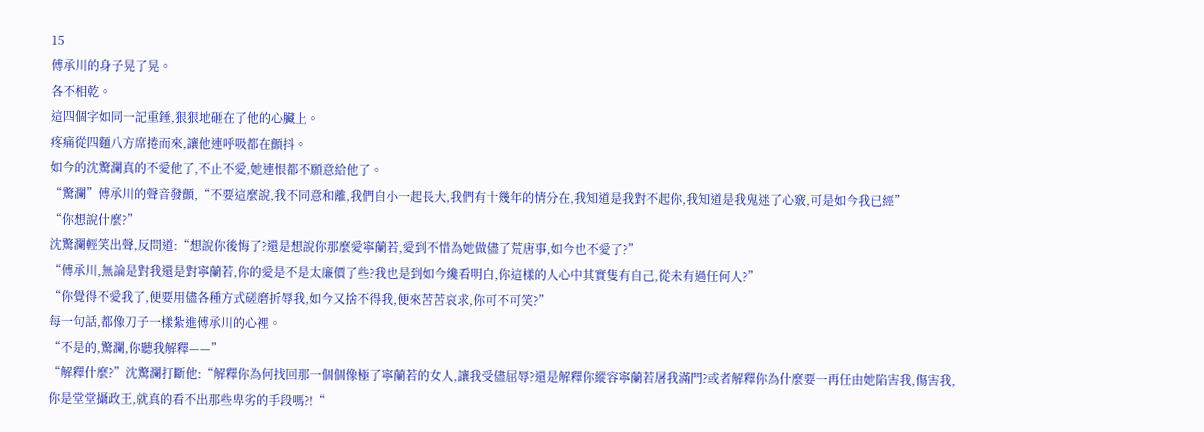15
傅承川的身子晃了晃。
各不相乾。
這四個字如同一記重錘,狠狠地砸在了他的心臟上。
疼痛從四麵八方席捲而來,讓他連呼吸都在顫抖。
如今的沈驚瀾真的不愛他了,不止不愛,她連恨都不願意給他了。
“驚瀾”傅承川的聲音發顫,“不要這麼說,我不同意和離,我們自小一起長大,我們有十幾年的情分在,我知道是我對不起你,我知道是我鬼迷了心竅,可是如今我已經”
“你想說什麼?”
沈驚瀾輕笑出聲,反問道:“想說你後悔了?還是想說你那麼愛寧蘭若,愛到不惜為她做儘了荒唐事,如今也不愛了?”
“傅承川,無論是對我還是對寧蘭若,你的愛是不是太廉價了些?我也是到如今纔看明白,你這樣的人心中其實隻有自己,從未有過任何人?”
“你覺得不愛我了,便要用儘各種方式磋磨折辱我,如今又捨不得我,便來苦苦哀求,你可不可笑?”
每一句話,都像刀子一樣紮進傅承川的心裡。
“不是的,驚瀾,你聽我解釋——”
“解釋什麼?”沈驚瀾打斷他:“解釋你為何找回那一個個像極了寧蘭若的女人,讓我受儘屈辱?還是解釋你縱容寧蘭若屠我滿門?或者解釋你為什麼要一再任由她陷害我,傷害我,你是堂堂攝政王,就真的看不出那些卑劣的手段嗎?!“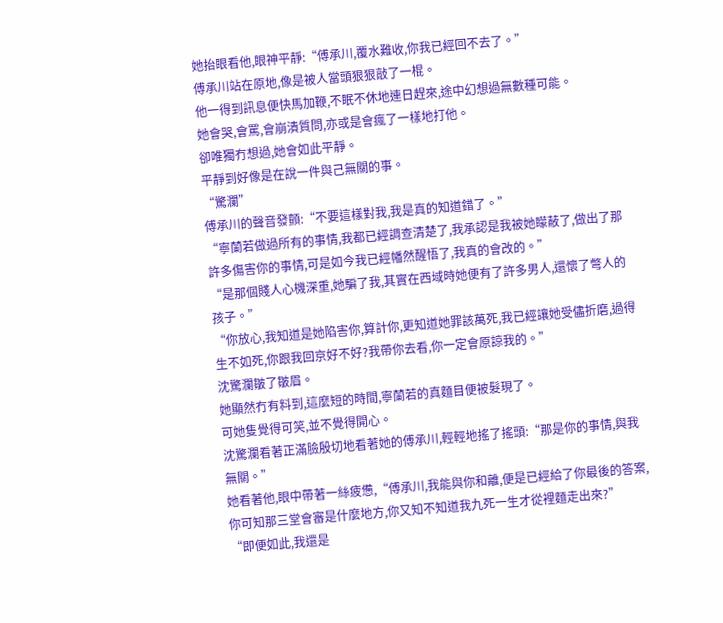她抬眼看他,眼神平靜:“傅承川,覆水難收,你我已經回不去了。”
傅承川站在原地,像是被人當頭狠狠敲了一棍。
他一得到訊息便快馬加鞭,不眠不休地連日趕來,途中幻想過無數種可能。
她會哭,會罵,會崩潰質問,亦或是會瘋了一樣地打他。
卻唯獨冇想過,她會如此平靜。
平靜到好像是在說一件與己無關的事。
“驚瀾”
傅承川的聲音發顫:“不要這樣對我,我是真的知道錯了。”
“寧蘭若做過所有的事情,我都已經調查清楚了,我承認是我被她矇蔽了,做出了那許多傷害你的事情,可是如今我已經幡然醒悟了,我真的會改的。”
“是那個賤人心機深重,她騙了我,其實在西域時她便有了許多男人,還懷了彆人的孩子。”
“你放心,我知道是她陷害你,算計你,更知道她罪該萬死,我已經讓她受儘折磨,過得生不如死,你跟我回京好不好?我帶你去看,你一定會原諒我的。”
沈驚瀾皺了皺眉。
她顯然冇有料到,這麼短的時間,寧蘭若的真麵目便被髮現了。
可她隻覺得可笑,並不覺得開心。
沈驚瀾看著正滿臉殷切地看著她的傅承川,輕輕地搖了搖頭:“那是你的事情,與我無關。”
她看著他,眼中帶著一絲疲憊,“傅承川,我能與你和離,便是已經給了你最後的答案,你可知那三堂會審是什麼地方,你又知不知道我九死一生才從裡麵走出來?”
“即便如此,我還是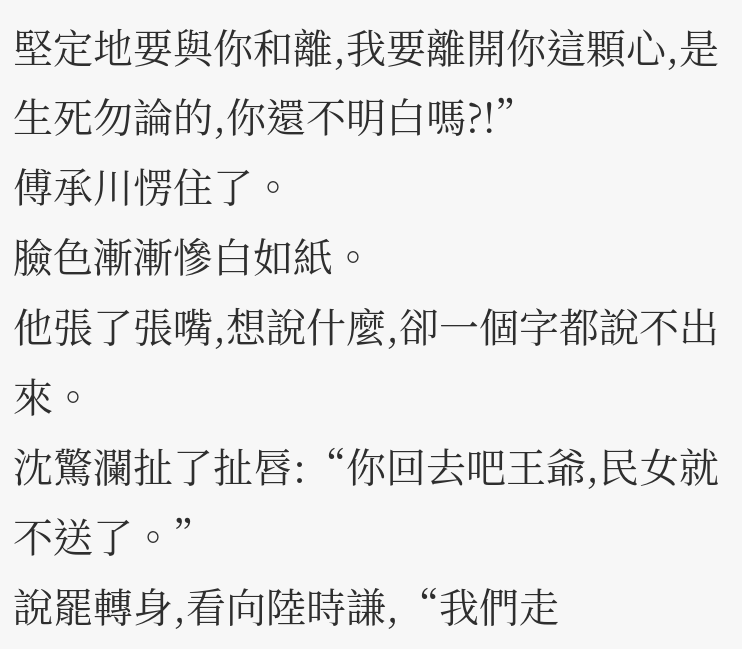堅定地要與你和離,我要離開你這顆心,是生死勿論的,你還不明白嗎?!”
傅承川愣住了。
臉色漸漸慘白如紙。
他張了張嘴,想說什麼,卻一個字都說不出來。
沈驚瀾扯了扯唇:“你回去吧王爺,民女就不送了。”
說罷轉身,看向陸時謙,“我們走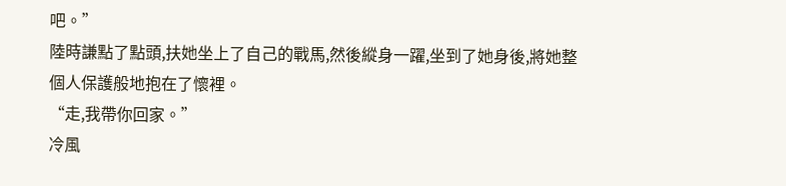吧。”
陸時謙點了點頭,扶她坐上了自己的戰馬,然後縱身一躍,坐到了她身後,將她整個人保護般地抱在了懷裡。
“走,我帶你回家。”
冷風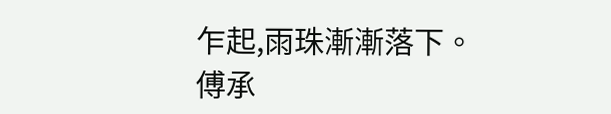乍起,雨珠漸漸落下。
傅承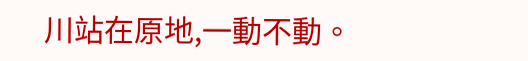川站在原地,一動不動。